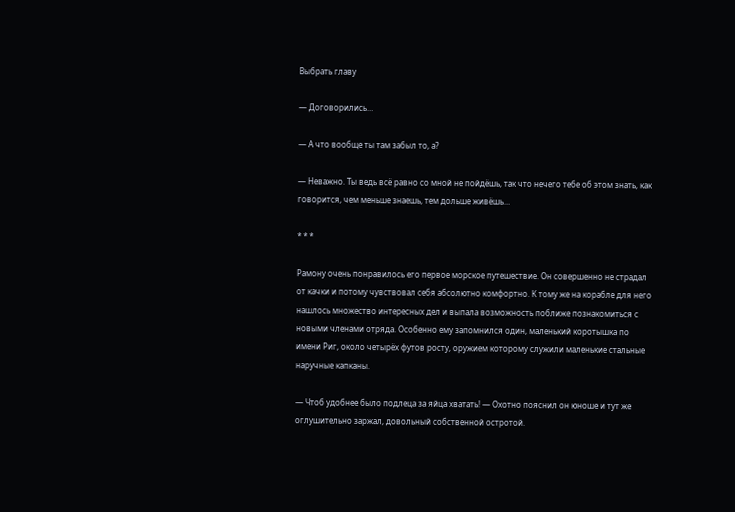Выбрать главу

— Договорились…

— А что вообще ты там забыл то, а?

— Неважно. Ты ведь всё равно со мной не пойдёшь, так что нечего тебе об этом знать, как говорится, чем меньше знаешь, тем дольше живёшь…

* * *

Рамону очень понравилось его первое морское путешествие. Он совершенно не страдал от качки и потому чувствовал себя абсолютно комфортно. К тому же на корабле для него нашлось множество интересных дел и выпала возможность поближе познакомиться с новыми членами отряда. Особенно ему запомнился один, маленький коротышка по имени Риг, около четырёх футов росту, оружием которому служили маленькие стальные наручные капканы.

— Чтоб удобнее было подлеца за яйца хватать! — Охотно пояснил он юноше и тут же оглушительно заржал, довольный собственной остротой.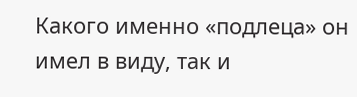Какого именно «подлеца» он имел в виду, так и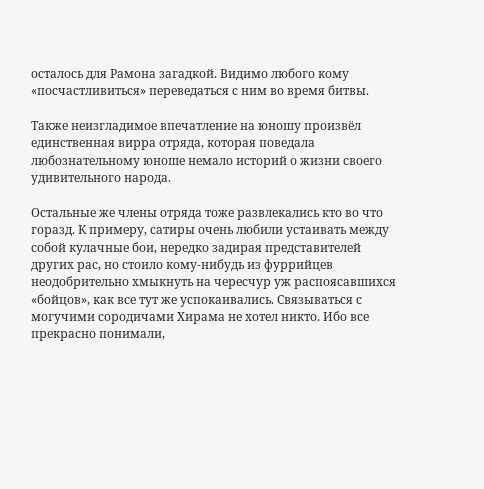осталось для Рамона загадкой. Видимо любого кому «посчастливиться» переведаться с ним во время битвы.

Также неизгладимое впечатление на юношу произвёл единственная вирра отряда, которая поведала любознательному юноше немало историй о жизни своего удивительного народа.

Остальные же члены отряда тоже развлекались кто во что горазд. К примеру, сатиры очень любили устаивать между собой кулачные бои, нередко задирая представителей других рас, но стоило кому-нибудь из фуррийцев неодобрительно хмыкнуть на чересчур уж распоясавшихся «бойцов», как все тут же успокаивались. Связываться с могучими сородичами Хирама не хотел никто. Ибо все прекрасно понимали,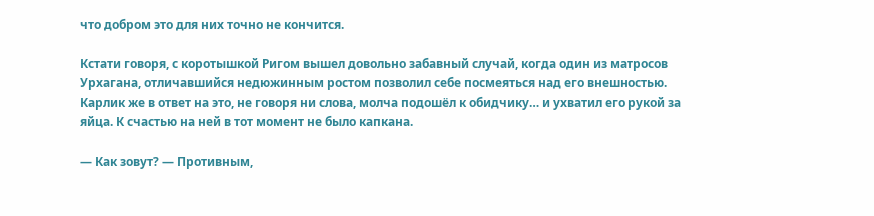что добром это для них точно не кончится.

Кстати говоря, с коротышкой Ригом вышел довольно забавный случай, когда один из матросов Урхагана, отличавшийся недюжинным ростом позволил себе посмеяться над его внешностью. Карлик же в ответ на это, не говоря ни слова, молча подошёл к обидчику… и ухватил его рукой за яйца. К счастью на ней в тот момент не было капкана.

— Как зовут? — Противным,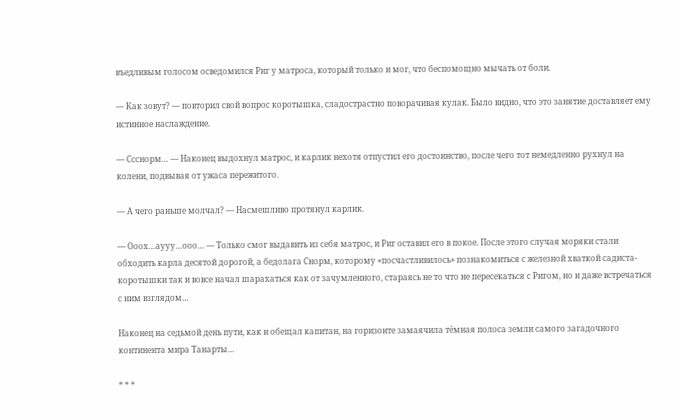въедливым голосом осведомился Риг у матроса, который только и мог, что беспомощно мычать от боли.

— Как зовут? — повторил свой вопрос коротышка, сладострастно поворачивая кулак. Было видно, что это занятие доставляет ему истинное наслаждение.

— Ссснорм… — Наконец выдохнул матрос, и карлик нехотя отпустил его достоинство, после чего тот немедленно рухнул на колени, подвывая от ужаса пережитого.

— А чего раньше молчал? — Насмешливо протянул карлик.

— Ооох…аууу…ооо… — Только смог выдавить из себя матрос, и Риг оставил его в покое. После этого случая моряки стали обходить карла десятой дорогой, а бедолага Снорм, которому «посчастливилось» познакомиться с железной хваткой садиста-коротышки так и вовсе начал шарахаться как от зачумленного, стараясь не то что не пересекаться с Ригом, но и даже встречаться с ним взглядом…

Наконец на седьмой день пути, как и обещал капитан, на горизонте замаячила тёмная полоса земли самого загадочного континента мира Танарты…

* * *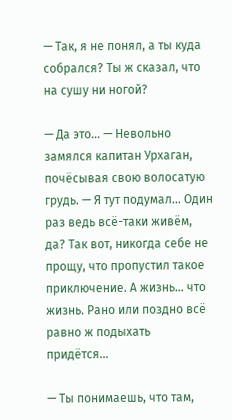— Так, я не понял, а ты куда собрался? Ты ж сказал, что на сушу ни ногой?

— Да это… — Невольно замялся капитан Урхаган, почёсывая свою волосатую грудь. — Я тут подумал… Один раз ведь всё-таки живём, да? Так вот, никогда себе не прощу, что пропустил такое приключение. А жизнь… что жизнь. Рано или поздно всё равно ж подыхать придётся…

— Ты понимаешь, что там,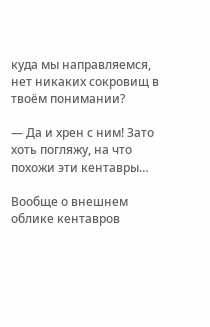куда мы направляемся, нет никаких сокровищ в твоём понимании?

— Да и хрен с ним! Зато хоть погляжу, на что похожи эти кентавры…

Вообще о внешнем облике кентавров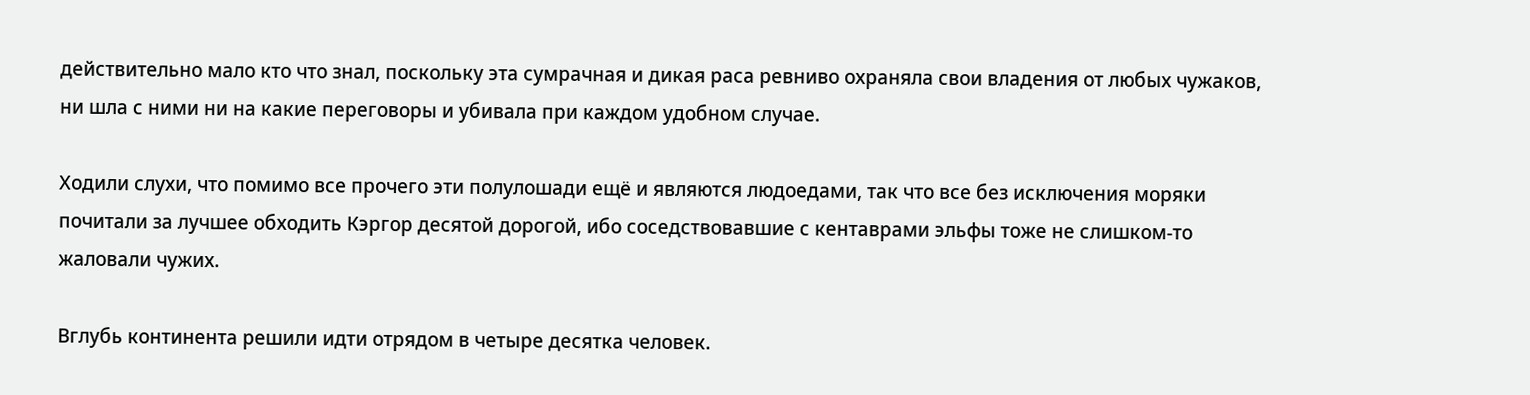действительно мало кто что знал, поскольку эта сумрачная и дикая раса ревниво охраняла свои владения от любых чужаков, ни шла с ними ни на какие переговоры и убивала при каждом удобном случае.

Ходили слухи, что помимо все прочего эти полулошади ещё и являются людоедами, так что все без исключения моряки почитали за лучшее обходить Кэргор десятой дорогой, ибо соседствовавшие с кентаврами эльфы тоже не слишком-то жаловали чужих.

Вглубь континента решили идти отрядом в четыре десятка человек.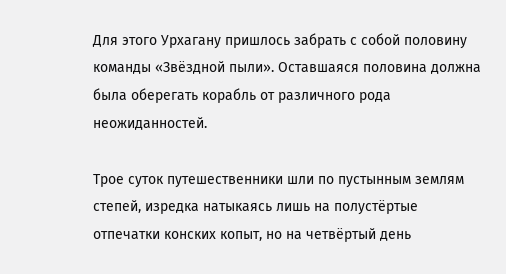Для этого Урхагану пришлось забрать с собой половину команды «Звёздной пыли». Оставшаяся половина должна была оберегать корабль от различного рода неожиданностей.

Трое суток путешественники шли по пустынным землям степей, изредка натыкаясь лишь на полустёртые отпечатки конских копыт, но на четвёртый день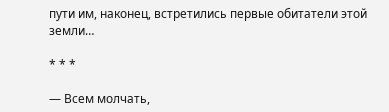пути им, наконец, встретились первые обитатели этой земли…

* * *

— Всем молчать,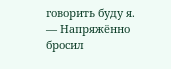говорить буду я. — Напряжённо бросил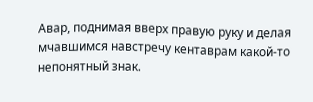Авар, поднимая вверх правую руку и делая мчавшимся навстречу кентаврам какой-то непонятный знак.